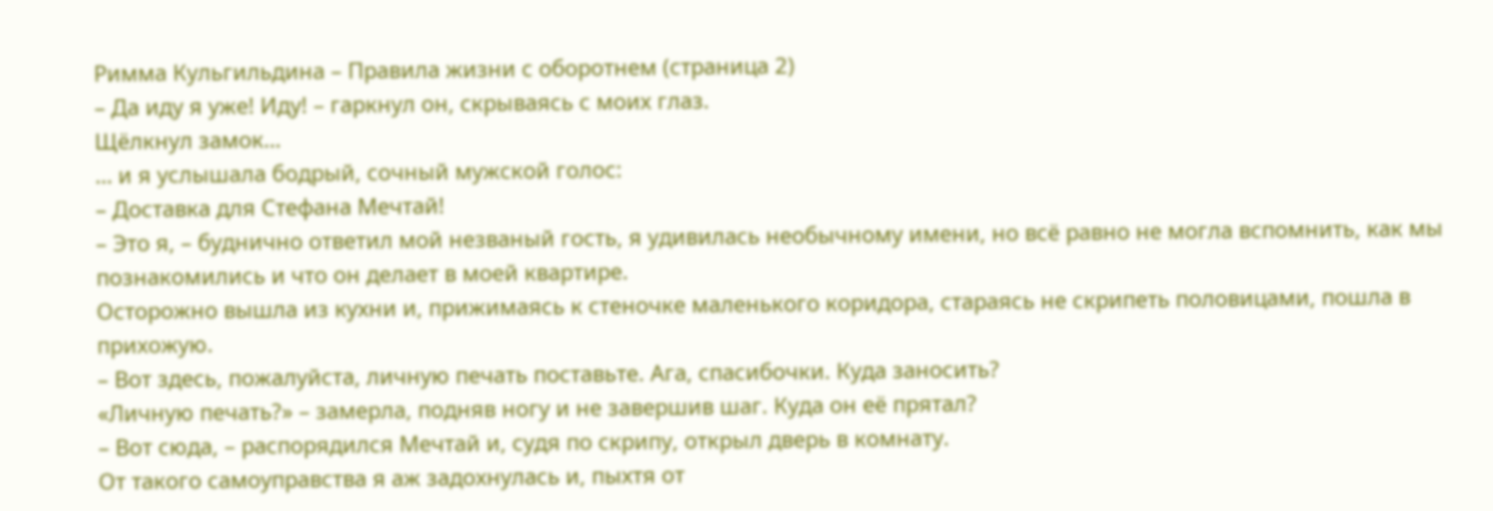Римма Кульгильдина – Правила жизни с оборотнем (страница 2)
– Да иду я уже! Иду! – гаркнул он, скрываясь с моих глаз.
Щёлкнул замок…
… и я услышала бодрый, сочный мужской голос:
– Доставка для Стефана Мечтай!
– Это я, – буднично ответил мой незваный гость, я удивилась необычному имени, но всё равно не могла вспомнить, как мы познакомились и что он делает в моей квартире.
Осторожно вышла из кухни и, прижимаясь к стеночке маленького коридора, стараясь не скрипеть половицами, пошла в прихожую.
– Вот здесь, пожалуйста, личную печать поставьте. Ага, спасибочки. Куда заносить?
«Личную печать?» – замерла, подняв ногу и не завершив шаг. Куда он её прятал?
– Вот сюда, – распорядился Мечтай и, судя по скрипу, открыл дверь в комнату.
От такого самоуправства я аж задохнулась и, пыхтя от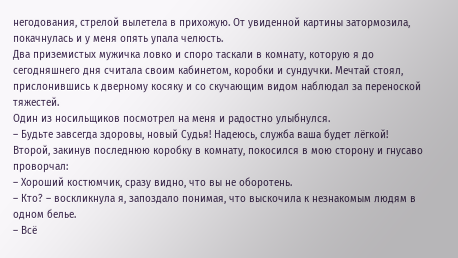негодования, стрелой вылетела в прихожую. От увиденной картины затормозила, покачнулась и у меня опять упала челюсть.
Два приземистых мужичка ловко и споро таскали в комнату, которую я до сегодняшнего дня считала своим кабинетом, коробки и сундучки. Мечтай стоял, прислонившись к дверному косяку и со скучающим видом наблюдал за переноской тяжестей.
Один из носильщиков посмотрел на меня и радостно улыбнулся.
– Будьте завсегда здоровы, новый Судья! Надеюсь, служба ваша будет лёгкой!
Второй, закинув последнюю коробку в комнату, покосился в мою сторону и гнусаво проворчал:
– Хороший костюмчик, сразу видно, что вы не оборотень.
– Кто? – воскликнула я, запоздало понимая, что выскочила к незнакомым людям в одном белье.
– Всё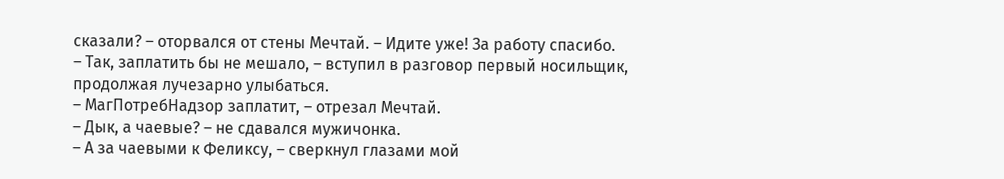сказали? – оторвался от стены Мечтай. – Идите уже! За работу спасибо.
– Так, заплатить бы не мешало, – вступил в разговор первый носильщик, продолжая лучезарно улыбаться.
– МагПотребНадзор заплатит, – отрезал Мечтай.
– Дык, а чаевые? – не сдавался мужичонка.
– А за чаевыми к Феликсу, – сверкнул глазами мой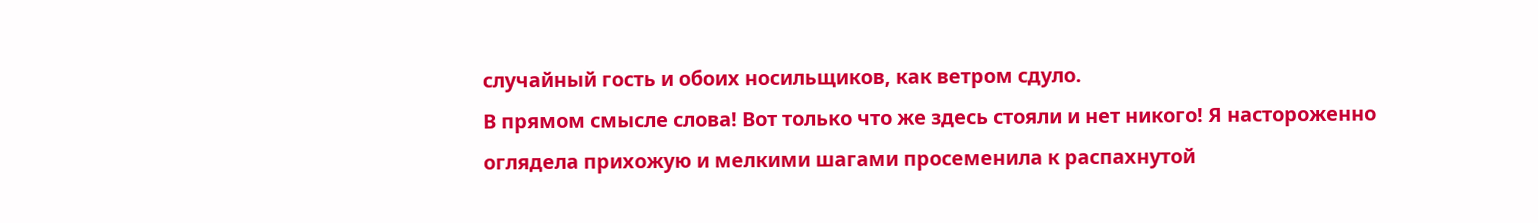случайный гость и обоих носильщиков, как ветром сдуло.
В прямом смысле слова! Вот только что же здесь стояли и нет никого! Я настороженно оглядела прихожую и мелкими шагами просеменила к распахнутой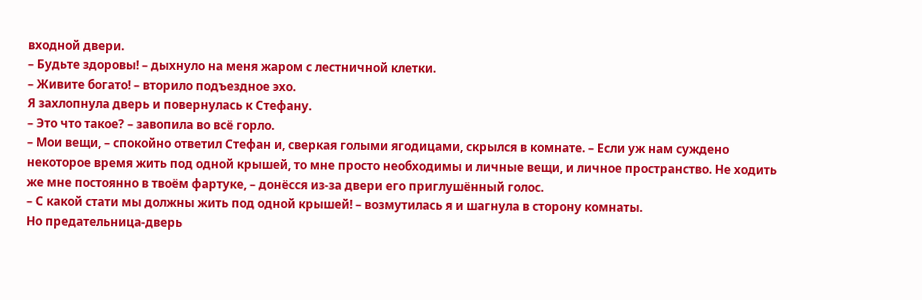входной двери.
– Будьте здоровы! – дыхнуло на меня жаром с лестничной клетки.
– Живите богато! – вторило подъездное эхо.
Я захлопнула дверь и повернулась к Стефану.
– Это что такое? – завопила во всё горло.
– Мои вещи, – спокойно ответил Стефан и, сверкая голыми ягодицами, скрылся в комнате. – Если уж нам суждено некоторое время жить под одной крышей, то мне просто необходимы и личные вещи, и личное пространство. Не ходить же мне постоянно в твоём фартуке, – донёсся из-за двери его приглушённый голос.
– С какой стати мы должны жить под одной крышей! – возмутилась я и шагнула в сторону комнаты.
Но предательница-дверь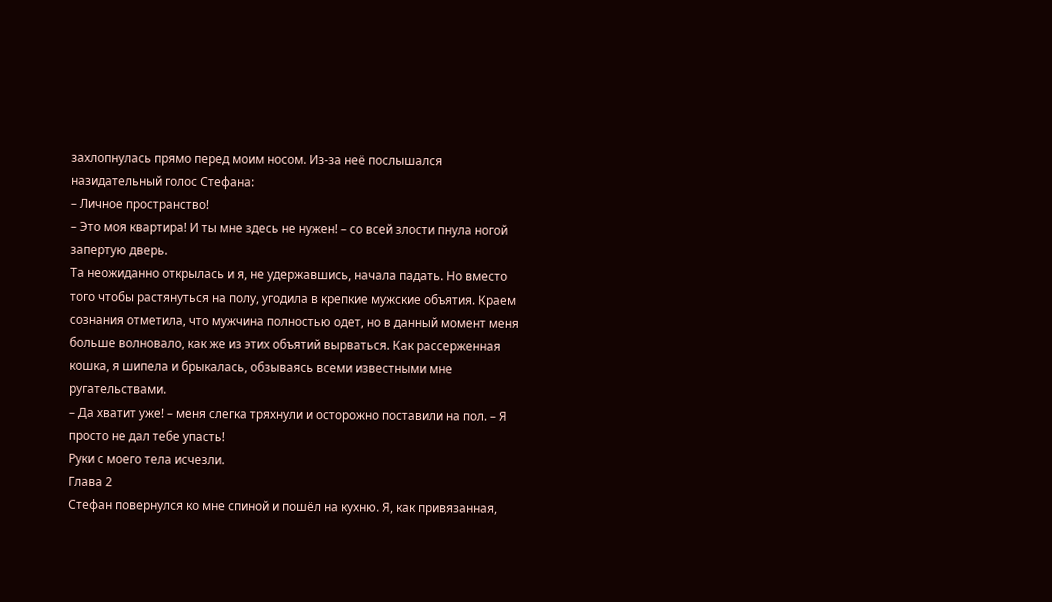захлопнулась прямо перед моим носом. Из-за неё послышался назидательный голос Стефана:
– Личное пространство!
– Это моя квартира! И ты мне здесь не нужен! – со всей злости пнула ногой запертую дверь.
Та неожиданно открылась и я, не удержавшись, начала падать. Но вместо того чтобы растянуться на полу, угодила в крепкие мужские объятия. Краем сознания отметила, что мужчина полностью одет, но в данный момент меня больше волновало, как же из этих объятий вырваться. Как рассерженная кошка, я шипела и брыкалась, обзываясь всеми известными мне ругательствами.
– Да хватит уже! – меня слегка тряхнули и осторожно поставили на пол. – Я просто не дал тебе упасть!
Руки с моего тела исчезли.
Глава 2
Стефан повернулся ко мне спиной и пошёл на кухню. Я, как привязанная,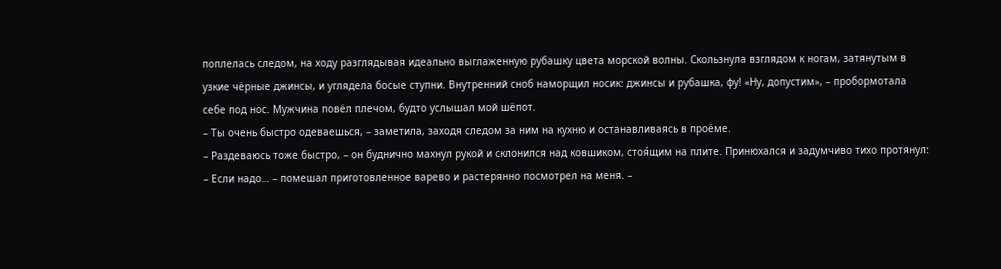поплелась следом, на ходу разглядывая идеально выглаженную рубашку цвета морской волны. Скользнула взглядом к ногам, затянутым в узкие чёрные джинсы, и углядела босые ступни. Внутренний сноб наморщил носик: джинсы и рубашка, фу! «Ну, допустим», – пробормотала себе под нос. Мужчина повёл плечом, будто услышал мой шёпот.
– Ты очень быстро одеваешься, – заметила, заходя следом за ним на кухню и останавливаясь в проёме.
– Раздеваюсь тоже быстро, – он буднично махнул рукой и склонился над ковшиком, стоя́щим на плите. Принюхался и задумчиво тихо протянул: – Если надо… – помешал приготовленное варево и растерянно посмотрел на меня. –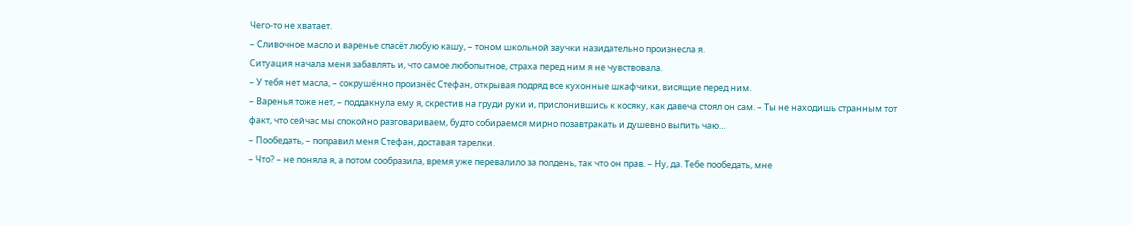Чего-то не хватает.
– Сливочное масло и варенье спасёт любую кашу, – тоном школьной заучки назидательно произнесла я.
Ситуация начала меня забавлять и, что самое любопытное, страха перед ним я не чувствовала.
– У тебя нет масла, – сокрушённо произнёс Стефан, открывая подряд все кухонные шкафчики, висящие перед ним.
– Варенья тоже нет, – поддакнула ему я, скрестив на груди руки и, прислонившись к косяку, как давеча стоял он сам. – Ты не находишь странным тот факт, что сейчас мы спокойно разговариваем, будто собираемся мирно позавтракать и душевно выпить чаю…
– Пообедать, – поправил меня Стефан, доставая тарелки.
– Что? – не поняла я, а потом сообразила, время уже перевалило за полдень, так что он прав. – Ну, да. Тебе пообедать, мне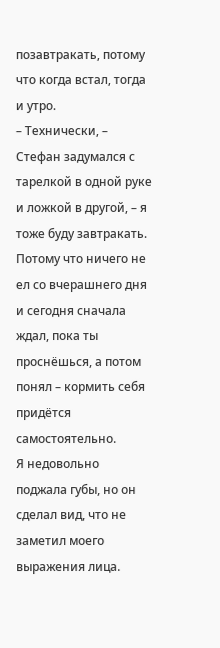позавтракать, потому что когда встал, тогда и утро.
– Технически, – Стефан задумался с тарелкой в одной руке и ложкой в другой, – я тоже буду завтракать. Потому что ничего не ел со вчерашнего дня и сегодня сначала ждал, пока ты проснёшься, а потом понял – кормить себя придётся самостоятельно.
Я недовольно поджала губы, но он сделал вид, что не заметил моего выражения лица.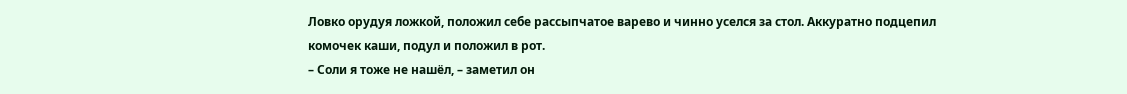Ловко орудуя ложкой, положил себе рассыпчатое варево и чинно уселся за стол. Аккуратно подцепил комочек каши, подул и положил в рот.
– Соли я тоже не нашёл, – заметил он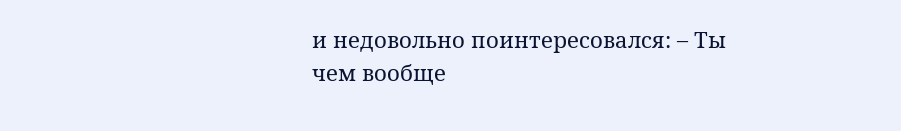и недовольно поинтересовался: – Ты чем вообще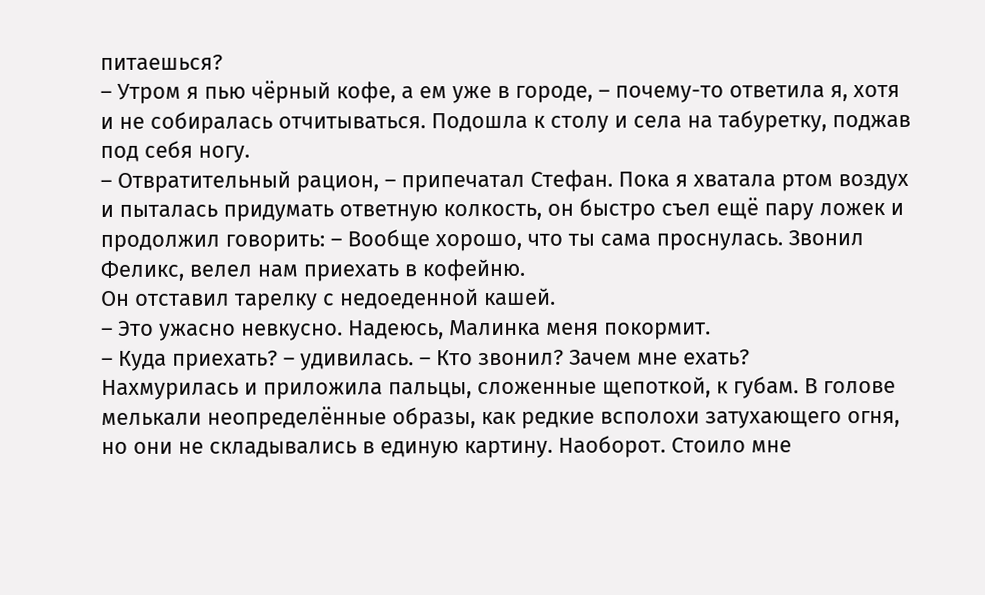питаешься?
– Утром я пью чёрный кофе, а ем уже в городе, – почему-то ответила я, хотя и не собиралась отчитываться. Подошла к столу и села на табуретку, поджав под себя ногу.
– Отвратительный рацион, – припечатал Стефан. Пока я хватала ртом воздух и пыталась придумать ответную колкость, он быстро съел ещё пару ложек и продолжил говорить: – Вообще хорошо, что ты сама проснулась. Звонил Феликс, велел нам приехать в кофейню.
Он отставил тарелку с недоеденной кашей.
– Это ужасно невкусно. Надеюсь, Малинка меня покормит.
– Куда приехать? – удивилась. – Кто звонил? Зачем мне ехать?
Нахмурилась и приложила пальцы, сложенные щепоткой, к губам. В голове мелькали неопределённые образы, как редкие всполохи затухающего огня, но они не складывались в единую картину. Наоборот. Стоило мне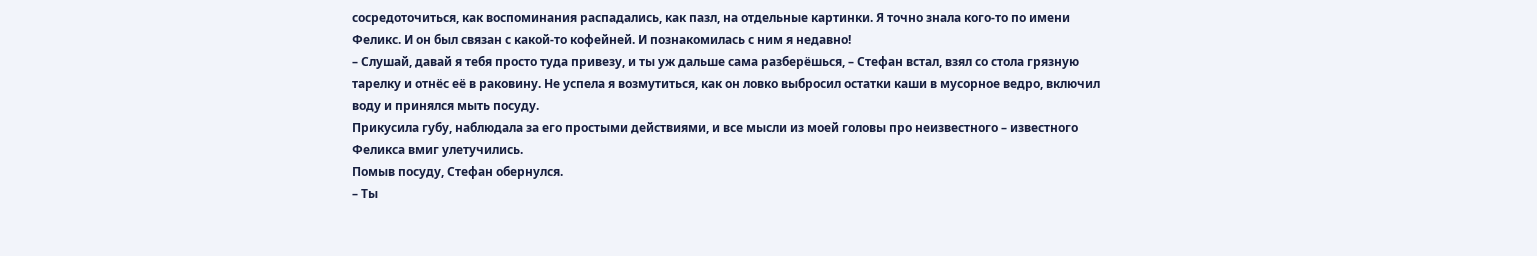сосредоточиться, как воспоминания распадались, как пазл, на отдельные картинки. Я точно знала кого-то по имени Феликс. И он был связан с какой-то кофейней. И познакомилась с ним я недавно!
– Слушай, давай я тебя просто туда привезу, и ты уж дальше сама разберёшься, – Стефан встал, взял со стола грязную тарелку и отнёс её в раковину. Не успела я возмутиться, как он ловко выбросил остатки каши в мусорное ведро, включил воду и принялся мыть посуду.
Прикусила губу, наблюдала за его простыми действиями, и все мысли из моей головы про неизвестного – известного Феликса вмиг улетучились.
Помыв посуду, Стефан обернулся.
– Ты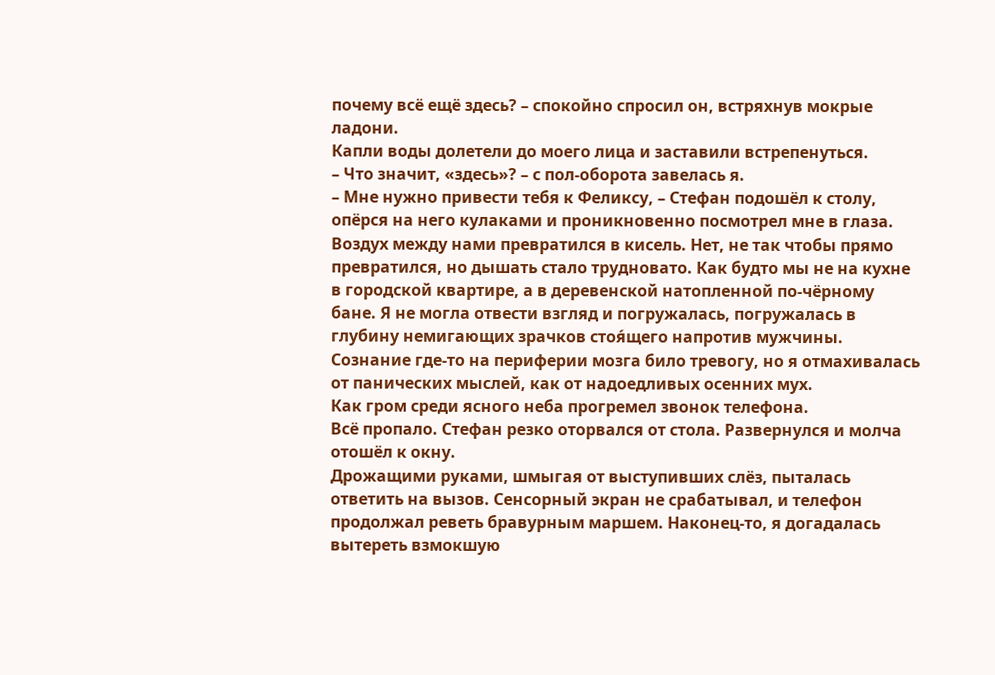почему всё ещё здесь? – спокойно спросил он, встряхнув мокрые ладони.
Капли воды долетели до моего лица и заставили встрепенуться.
– Что значит, «здесь»? – с пол-оборота завелась я.
– Мне нужно привести тебя к Феликсу, – Стефан подошёл к столу, опёрся на него кулаками и проникновенно посмотрел мне в глаза.
Воздух между нами превратился в кисель. Нет, не так чтобы прямо превратился, но дышать стало трудновато. Как будто мы не на кухне в городской квартире, а в деревенской натопленной по-чёрному бане. Я не могла отвести взгляд и погружалась, погружалась в глубину немигающих зрачков стоя́щего напротив мужчины. Сознание где-то на периферии мозга било тревогу, но я отмахивалась от панических мыслей, как от надоедливых осенних мух.
Как гром среди ясного неба прогремел звонок телефона.
Всё пропало. Стефан резко оторвался от стола. Развернулся и молча отошёл к окну.
Дрожащими руками, шмыгая от выступивших слёз, пыталась ответить на вызов. Сенсорный экран не срабатывал, и телефон продолжал реветь бравурным маршем. Наконец-то, я догадалась вытереть взмокшую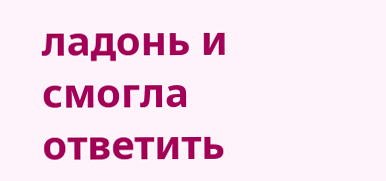ладонь и смогла ответить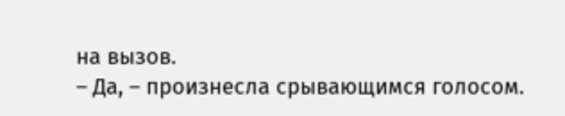на вызов.
– Да, – произнесла срывающимся голосом.